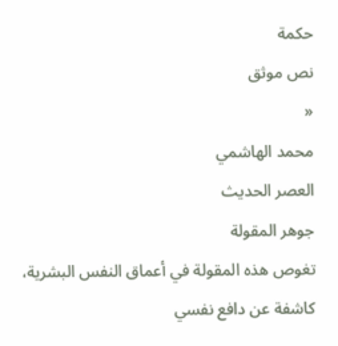حكمة
نص موثق
«
محمد الهاشمي
العصر الحديث
جوهر المقولة
تغوص هذه المقولة في أعماق النفس البشرية، كاشفة عن دافع نفسي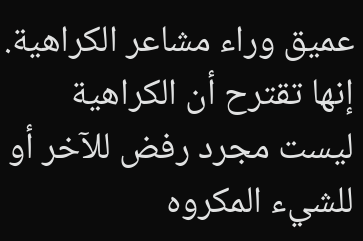عميق وراء مشاعر الكراهية. إنها تقترح أن الكراهية ليست مجرد رفض للآخر أو للشيء المكروه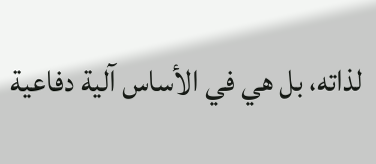لذاته، بل هي في الأساس آلية دفاعية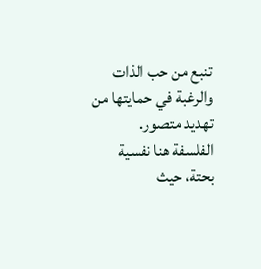تنبع من حب الذات والرغبة في حمايتها من تهديد متصور.
الفلسفة هنا نفسية بحتة، حيث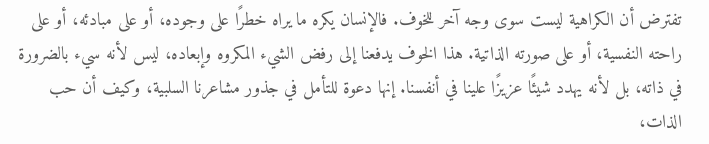تفترض أن الكراهية ليست سوى وجه آخر للخوف. فالإنسان يكره ما يراه خطرًا على وجوده، أو على مبادئه، أو على راحته النفسية، أو على صورته الذاتية. هذا الخوف يدفعنا إلى رفض الشيء المكروه وإبعاده، ليس لأنه سيء بالضرورة في ذاته، بل لأنه يهدد شيئًا عزيزًا علينا في أنفسنا. إنها دعوة للتأمل في جذور مشاعرنا السلبية، وكيف أن حب الذات،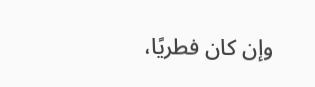وإن كان فطريًا،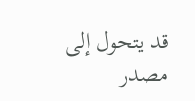قد يتحول إلى مصدر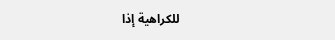للكراهية إذا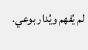لم يُفهم ويُدار بوعي.